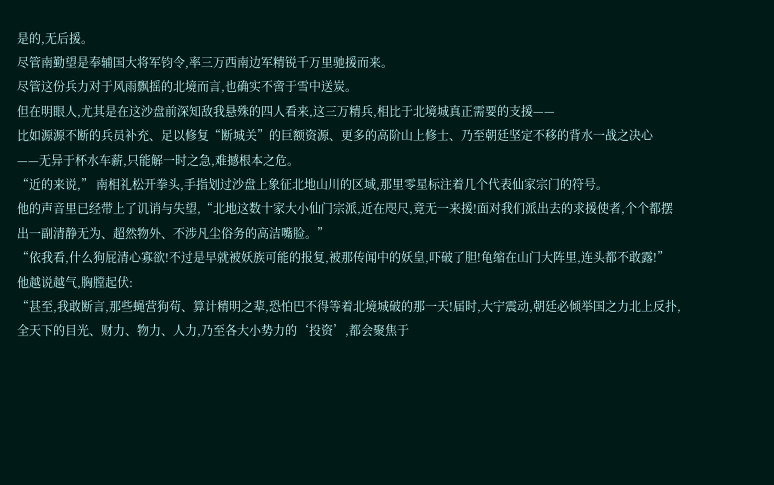是的,无后援。
尽管南勤望是奉辅国大将军钧令,率三万西南边军精锐千万里驰援而来。
尽管这份兵力对于风雨飘摇的北境而言,也确实不啻于雪中送炭。
但在明眼人,尤其是在这沙盘前深知敌我悬殊的四人看来,这三万精兵,相比于北境城真正需要的支援——
比如源源不断的兵员补充、足以修复“断城关”的巨额资源、更多的高阶山上修士、乃至朝廷坚定不移的背水一战之决心
——无异于杯水车薪,只能解一时之急,难撼根本之危。
“近的来说,” 南相礼松开拳头,手指划过沙盘上象征北地山川的区域,那里零星标注着几个代表仙家宗门的符号。
他的声音里已经带上了讥诮与失望,“北地这数十家大小仙门宗派,近在咫尺,竟无一来援!面对我们派出去的求援使者,个个都摆出一副清静无为、超然物外、不涉凡尘俗务的高洁嘴脸。”
“依我看,什么狗屁清心寡欲!不过是早就被妖族可能的报复,被那传闻中的妖皇,吓破了胆!龟缩在山门大阵里,连头都不敢露!”
他越说越气,胸膛起伏:
“甚至,我敢断言,那些蝇营狗苟、算计精明之辈,恐怕巴不得等着北境城破的那一天!届时,大宁震动,朝廷必倾举国之力北上反扑,全天下的目光、财力、物力、人力,乃至各大小势力的‘投资’,都会聚焦于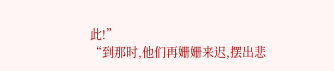此!”
“到那时,他们再姗姗来迟,摆出悲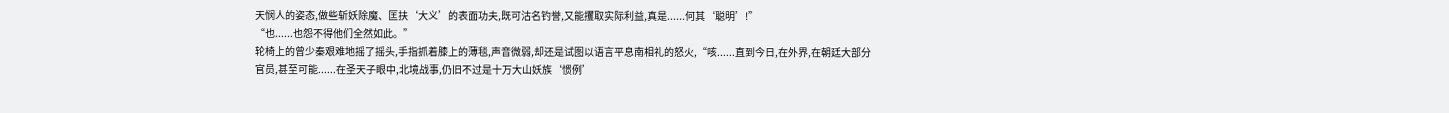天悯人的姿态,做些斩妖除魔、匡扶‘大义’的表面功夫,既可沽名钓誉,又能攫取实际利益,真是......何其‘聪明’!”
“也......也怨不得他们全然如此。”
轮椅上的曾少秦艰难地摇了摇头,手指抓着膝上的薄毯,声音微弱,却还是试图以语言平息南相礼的怒火,“咳......直到今日,在外界,在朝廷大部分官员,甚至可能......在圣天子眼中,北境战事,仍旧不过是十万大山妖族‘惯例’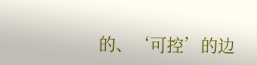的、‘可控’的边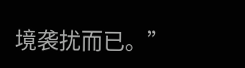境袭扰而已。”